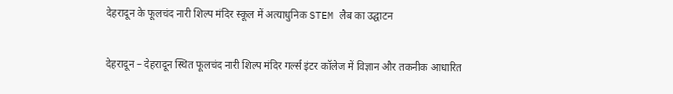देहरादून के फूलचंद नारी शिल्प मंदिर स्कूल में अत्याधुनिक STEM लैब का उद्घाटन

देहरादून – देहरादून स्थित फूलचंद नारी शिल्प मंदिर गर्ल्स इंटर कॉलेज में विज्ञान और तकनीक आधारित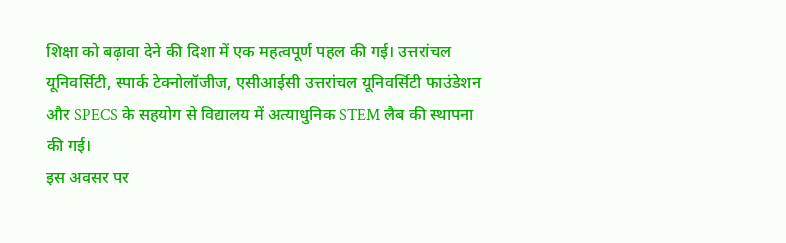शिक्षा को बढ़ावा देने की दिशा में एक महत्वपूर्ण पहल की गई। उत्तरांचल यूनिवर्सिटी, स्पार्क टेक्नोलॉजीज, एसीआईसी उत्तरांचल यूनिवर्सिटी फाउंडेशन और SPECS के सहयोग से विद्यालय में अत्याधुनिक STEM लैब की स्थापना की गई।
इस अवसर पर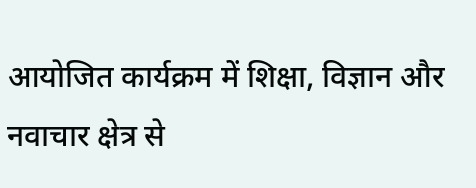आयोजित कार्यक्रम में शिक्षा, विज्ञान और नवाचार क्षेत्र से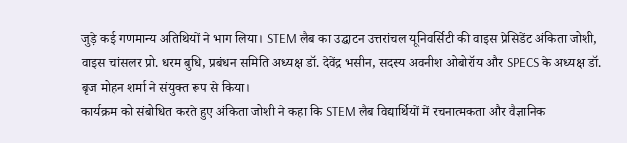जुड़े कई गणमान्य अतिथियों ने भाग लिया। STEM लैब का उद्घाटन उत्तरांचल यूनिवर्सिटी की वाइस प्रेसिडेंट अंकिता जोशी, वाइस चांसलर प्रो. धरम बुधि, प्रबंधन समिति अध्यक्ष डॉ. देवेंद्र भसीन, सदस्य अवनीश ओबोरॉय और SPECS के अध्यक्ष डॉ. बृज मोहन शर्मा ने संयुक्त रूप से किया।
कार्यक्रम को संबोधित करते हुए अंकिता जोशी ने कहा कि STEM लैब विद्यार्थियों में रचनात्मकता और वैज्ञानिक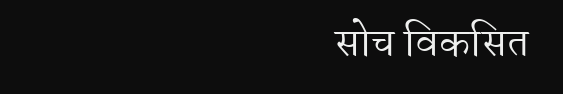सोच विकसित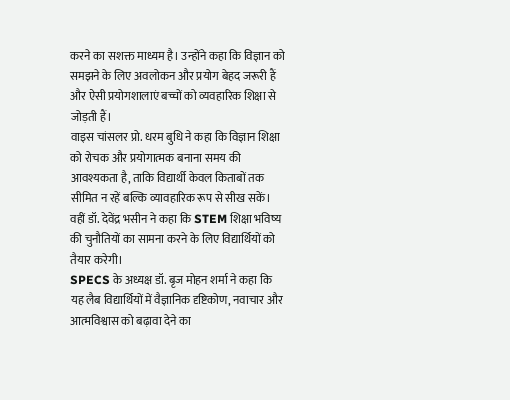करने का सशक्त माध्यम है। उन्होंने कहा कि विज्ञान को समझने के लिए अवलोकन और प्रयोग बेहद जरूरी हैं और ऐसी प्रयोगशालाएं बच्चों को व्यवहारिक शिक्षा से जोड़ती हैं।
वाइस चांसलर प्रो. धरम बुधि ने कहा कि विज्ञान शिक्षा को रोचक और प्रयोगात्मक बनाना समय की आवश्यकता है, ताकि विद्यार्थी केवल किताबों तक सीमित न रहें बल्कि व्यावहारिक रूप से सीख सकें। वहीं डॉ. देवेंद्र भसीन ने कहा कि STEM शिक्षा भविष्य की चुनौतियों का सामना करने के लिए विद्यार्थियों को तैयार करेगी।
SPECS के अध्यक्ष डॉ. बृज मोहन शर्मा ने कहा कि यह लैब विद्यार्थियों में वैज्ञानिक दृष्टिकोण, नवाचार और आत्मविश्वास को बढ़ावा देने का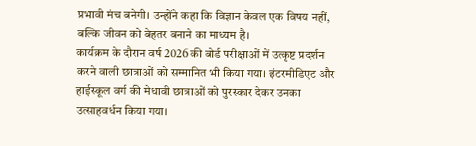प्रभावी मंच बनेगी। उन्होंने कहा कि विज्ञान केवल एक विषय नहीं, बल्कि जीवन को बेहतर बनाने का माध्यम है।
कार्यक्रम के दौरान वर्ष 2026 की बोर्ड परीक्षाओं में उत्कृष्ट प्रदर्शन करने वाली छात्राओं को सम्मानित भी किया गया। इंटरमीडिएट और हाईस्कूल वर्ग की मेधावी छात्राओं को पुरस्कार देकर उनका उत्साहवर्धन किया गया।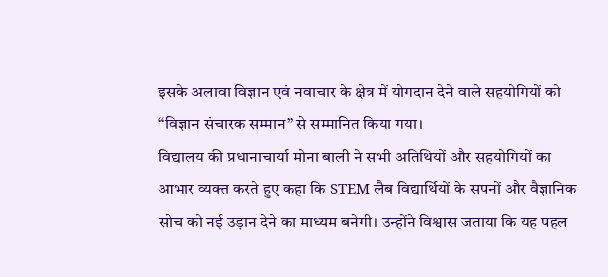इसके अलावा विज्ञान एवं नवाचार के क्षेत्र में योगदान देने वाले सहयोगियों को “विज्ञान संचारक सम्मान” से सम्मानित किया गया।
विद्यालय की प्रधानाचार्या मोना बाली ने सभी अतिथियों और सहयोगियों का आभार व्यक्त करते हुए कहा कि STEM लैब विद्यार्थियों के सपनों और वैज्ञानिक सोच को नई उड़ान देने का माध्यम बनेगी। उन्होंने विश्वास जताया कि यह पहल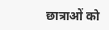छात्राओं को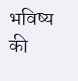भविष्य की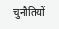चुनौतियों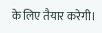के लिए तैयार करेगी।